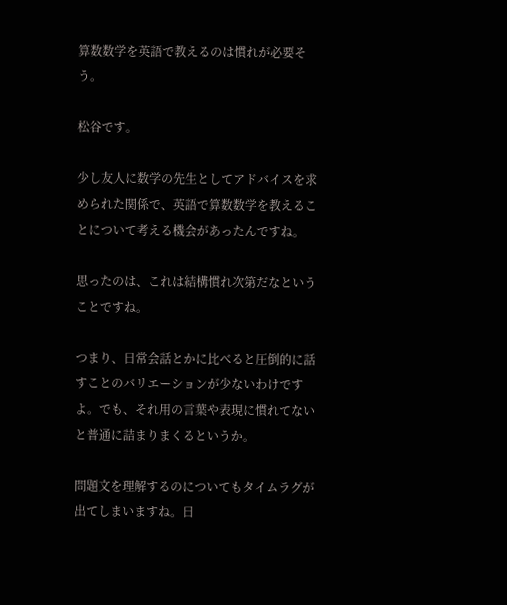算数数学を英語で教えるのは慣れが必要そう。

松谷です。

少し友人に数学の先生としてアドバイスを求められた関係で、英語で算数数学を教えることについて考える機会があったんですね。

思ったのは、これは結構慣れ次第だなということですね。

つまり、日常会話とかに比べると圧倒的に話すことのバリエーションが少ないわけですよ。でも、それ用の言葉や表現に慣れてないと普通に詰まりまくるというか。

問題文を理解するのについてもタイムラグが出てしまいますね。日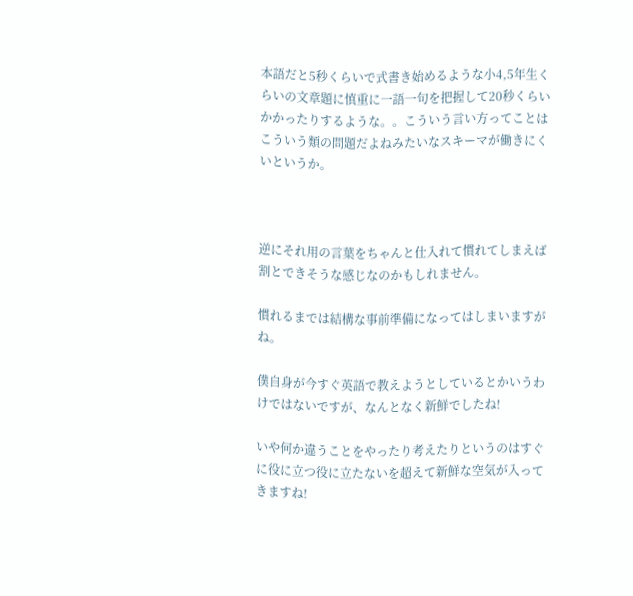本語だと5秒くらいで式書き始めるような小4,5年生くらいの文章題に慎重に一語一句を把握して20秒くらいかかったりするような。。こういう言い方ってことはこういう類の問題だよねみたいなスキーマが働きにくいというか。



逆にそれ用の言葉をちゃんと仕入れて慣れてしまえば割とできそうな感じなのかもしれません。

慣れるまでは結構な事前準備になってはしまいますがね。

僕自身が今すぐ英語で教えようとしているとかいうわけではないですが、なんとなく新鮮でしたね!

いや何か違うことをやったり考えたりというのはすぐに役に立つ役に立たないを超えて新鮮な空気が入ってきますね!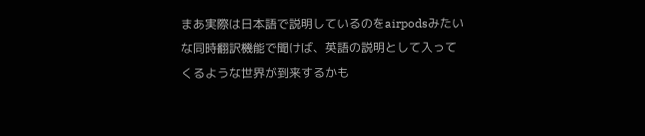まあ実際は日本語で説明しているのをairpodsみたいな同時翻訳機能で聞けば、英語の説明として入ってくるような世界が到来するかも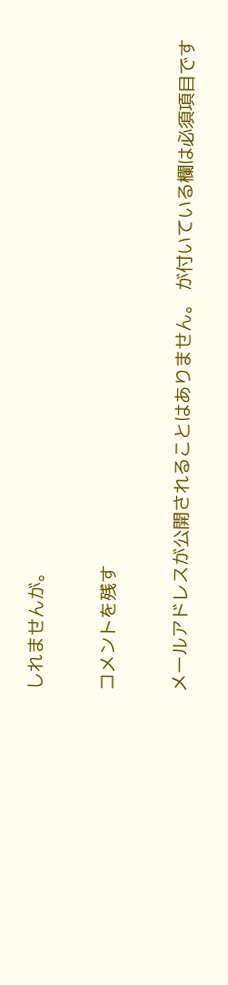しれませんが。

コメントを残す

メールアドレスが公開されることはありません。 が付いている欄は必須項目です